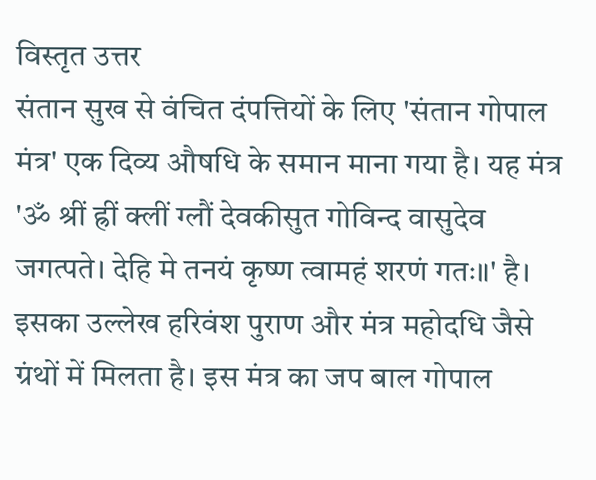विस्तृत उत्तर
संतान सुख से वंचित दंपत्तियों के लिए 'संतान गोपाल मंत्र' एक दिव्य औषधि के समान माना गया है। यह मंत्र 'ॐ श्रीं ह्रीं क्लीं ग्लौं देवकीसुत गोविन्द वासुदेव जगत्पते। देहि मे तनयं कृष्ण त्वामहं शरणं गतः॥' है। इसका उल्लेख हरिवंश पुराण और मंत्र महोदधि जैसे ग्रंथों में मिलता है। इस मंत्र का जप बाल गोपाल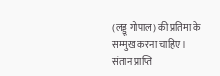(लड्डू गोपाल) की प्रतिमा के सम्मुख करना चाहिए। संतान प्राप्ति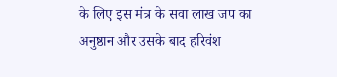के लिए इस मंत्र के सवा लाख जप का अनुष्ठान और उसके बाद हरिवंश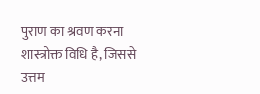पुराण का श्रवण करना शास्त्रोक्त विधि है, जिससे उत्तम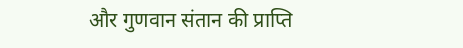और गुणवान संतान की प्राप्ति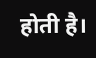होती है।